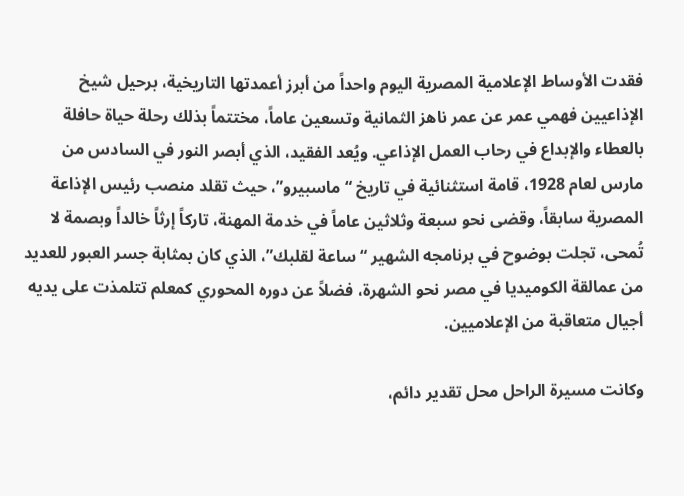فقدت الأوساط الإعلامية المصرية اليوم واحداً من أبرز أعمدتها التاريخية، برحيل شيخ الإذاعيين فهمي عمر عن عمر ناهز الثمانية وتسعين عاماً، مختتماً بذلك رحلة حياة حافلة بالعطاء والإبداع في رحاب العمل الإذاعي. ويُعد الفقيد، الذي أبصر النور في السادس من مارس لعام 1928، قامة استثنائية في تاريخ “ماسبيرو”، حيث تقلد منصب رئيس الإذاعة المصرية سابقاً، وقضى نحو سبعة وثلاثين عاماً في خدمة المهنة، تاركاً إرثاً خالداً وبصمة لا تُمحى، تجلت بوضوح في برنامجه الشهير “ساعة لقلبك”، الذي كان بمثابة جسر العبور للعديد من عمالقة الكوميديا في مصر نحو الشهرة، فضلاً عن دوره المحوري كمعلم تتلمذت على يديه أجيال متعاقبة من الإعلاميين.

وكانت مسيرة الراحل محل تقدير دائم،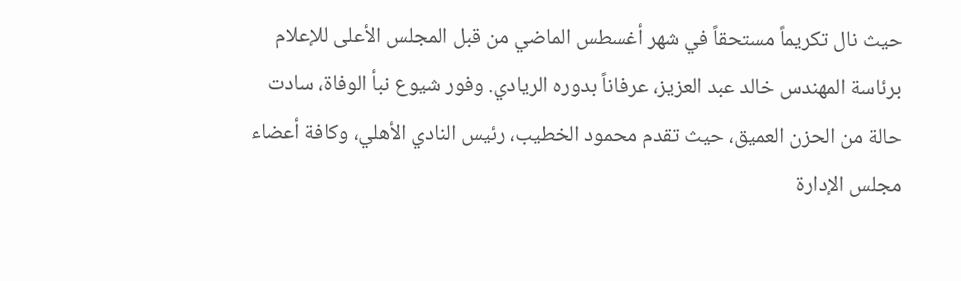حيث نال تكريماً مستحقاً في شهر أغسطس الماضي من قبل المجلس الأعلى للإعلام برئاسة المهندس خالد عبد العزيز، عرفاناً بدوره الريادي. وفور شيوع نبأ الوفاة، سادت حالة من الحزن العميق، حيث تقدم محمود الخطيب، رئيس النادي الأهلي، وكافة أعضاء مجلس الإدارة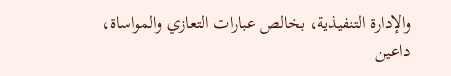والإدارة التنفيذية، بخالص عبارات التعازي والمواساة، داعين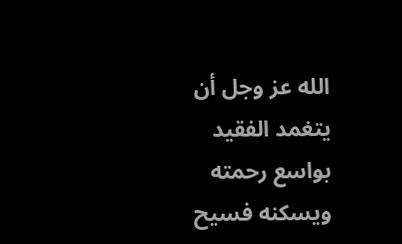الله عز وجل أن يتغمد الفقيد بواسع رحمته ويسكنه فسيح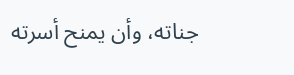جناته، وأن يمنح أسرته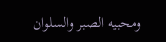ومحبيه الصبر والسلوان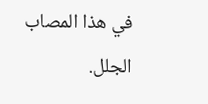في هذا المصاب الجلل.